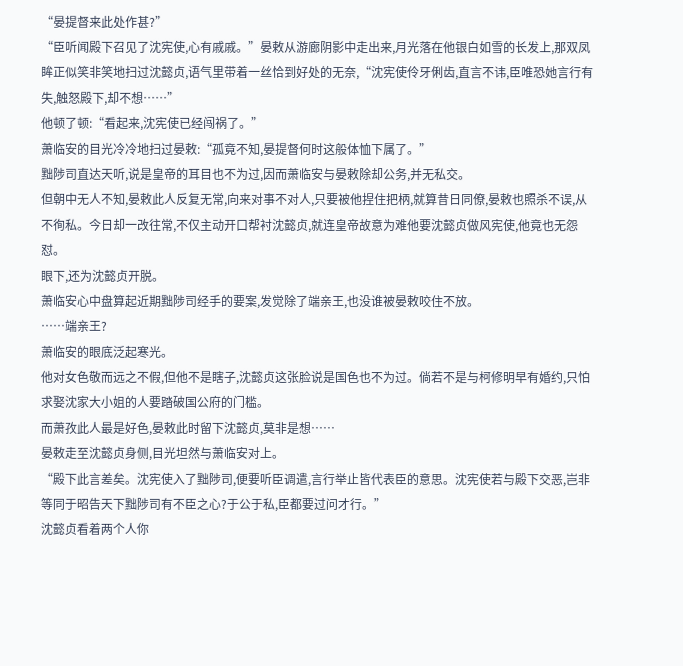“晏提督来此处作甚?”
“臣听闻殿下召见了沈宪使,心有戚戚。”晏敕从游廊阴影中走出来,月光落在他银白如雪的长发上,那双凤眸正似笑非笑地扫过沈懿贞,语气里带着一丝恰到好处的无奈,“沈宪使伶牙俐齿,直言不讳,臣唯恐她言行有失,触怒殿下,却不想……”
他顿了顿:“看起来,沈宪使已经闯祸了。”
萧临安的目光冷冷地扫过晏敕:“孤竟不知,晏提督何时这般体恤下属了。”
黜陟司直达天听,说是皇帝的耳目也不为过,因而萧临安与晏敕除却公务,并无私交。
但朝中无人不知,晏敕此人反复无常,向来对事不对人,只要被他捏住把柄,就算昔日同僚,晏敕也照杀不误,从不徇私。今日却一改往常,不仅主动开口帮衬沈懿贞,就连皇帝故意为难他要沈懿贞做风宪使,他竟也无怨怼。
眼下,还为沈懿贞开脱。
萧临安心中盘算起近期黜陟司经手的要案,发觉除了端亲王,也没谁被晏敕咬住不放。
……端亲王?
萧临安的眼底泛起寒光。
他对女色敬而远之不假,但他不是瞎子,沈懿贞这张脸说是国色也不为过。倘若不是与柯修明早有婚约,只怕求娶沈家大小姐的人要踏破国公府的门槛。
而萧孜此人最是好色,晏敕此时留下沈懿贞,莫非是想……
晏敕走至沈懿贞身侧,目光坦然与萧临安对上。
“殿下此言差矣。沈宪使入了黜陟司,便要听臣调遣,言行举止皆代表臣的意思。沈宪使若与殿下交恶,岂非等同于昭告天下黜陟司有不臣之心?于公于私,臣都要过问才行。”
沈懿贞看着两个人你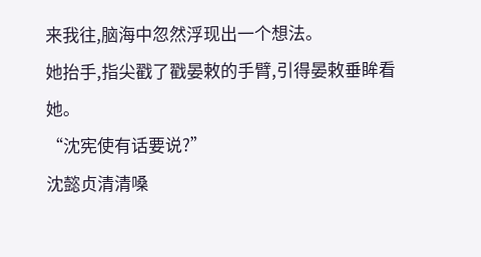来我往,脑海中忽然浮现出一个想法。
她抬手,指尖戳了戳晏敕的手臂,引得晏敕垂眸看她。
“沈宪使有话要说?”
沈懿贞清清嗓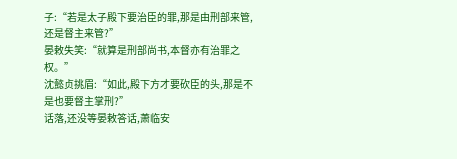子:“若是太子殿下要治臣的罪,那是由刑部来管,还是督主来管?”
晏敕失笑:“就算是刑部尚书,本督亦有治罪之权。”
沈懿贞挑眉:“如此,殿下方才要砍臣的头,那是不是也要督主掌刑?”
话落,还没等晏敕答话,萧临安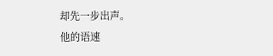却先一步出声。
他的语速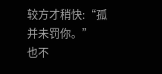较方才稍快:“孤并未罚你。”
也不